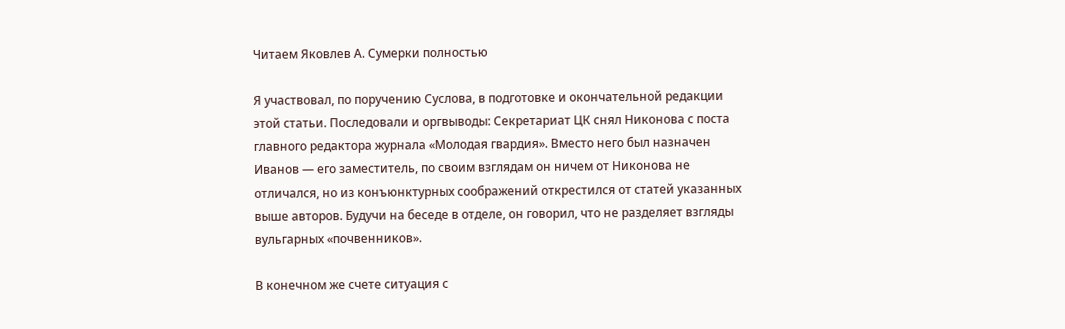Читаем Яковлев А. Сумерки полностью

Я участвовал, по поручению Суслова, в подготовке и окончательной редакции этой статьи. Последовали и оргвыводы: Секретариат ЦК снял Никонова с поста главного редактора журнала «Молодая гвардия». Вместо него был назначен Иванов — его заместитель, по своим взглядам он ничем от Никонова не отличался, но из конъюнктурных соображений открестился от статей указанных выше авторов. Будучи на беседе в отделе, он говорил, что не разделяет взгляды вульгарных «почвенников».

В конечном же счете ситуация с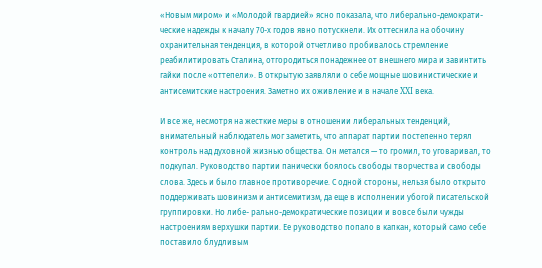«Новым миром» и «Молодой гвардией» ясно показала, что либерально-демократи- ческие надежды к началу 70-х годов явно потускнели. Их оттеснила на обочину охранительная тенденция, в которой отчетливо пробивалось стремление реабилитировать Сталина, отгородиться понадежнее от внешнего мира и завинтить гайки после «оттепели». В открытую заявляли о себе мощные шовинистические и антисемитские настроения. Заметно их оживление и в начале XXI века.

И все же, несмотря на жесткие меры в отношении либеральных тенденций, внимательный наблюдатель мог заметить, что аппарат партии постепенно терял контроль над духовной жизнью общества. Он метался — то громил, то уговаривал, то подкупал. Руководство партии панически боялось свободы творчества и свободы слова. Здесь и было главное противоречие. С одной стороны, нельзя было открыто поддерживать шовинизм и антисемитизм, да еще в исполнении убогой писательской группировки. Но либе- рально-демократические позиции и вовсе были чужды настроениям верхушки партии. Ее руководство попало в капкан, который само себе поставило блудливым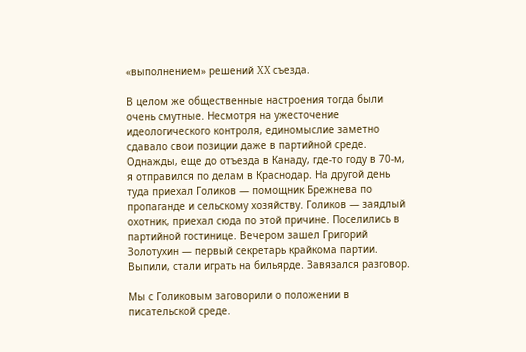«выполнением» решений XX съезда.

В целом же общественные настроения тогда были очень смутные. Несмотря на ужесточение идеологического контроля, единомыслие заметно сдавало свои позиции даже в партийной среде. Однажды, еще до отъезда в Канаду, где-то году в 70-м, я отправился по делам в Краснодар. На другой день туда приехал Голиков — помощник Брежнева по пропаганде и сельскому хозяйству. Голиков — заядлый охотник, приехал сюда по этой причине. Поселились в партийной гостинице. Вечером зашел Григорий Золотухин — первый секретарь крайкома партии. Выпили, стали играть на бильярде. Завязался разговор.

Мы с Голиковым заговорили о положении в писательской среде.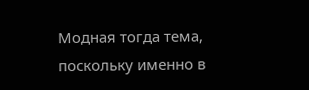Модная тогда тема, поскольку именно в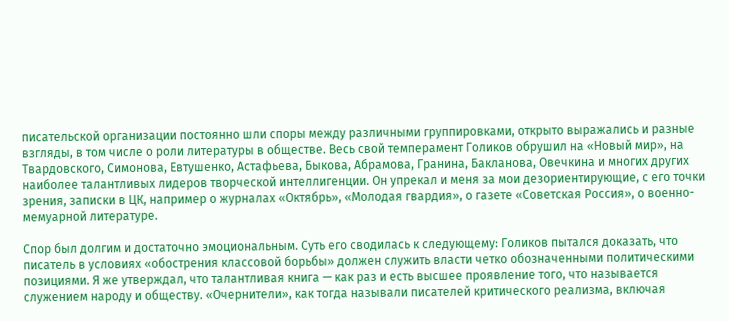писательской организации постоянно шли споры между различными группировками, открыто выражались и разные взгляды, в том числе о роли литературы в обществе. Весь свой темперамент Голиков обрушил на «Новый мир», на Твардовского, Симонова, Евтушенко, Астафьева, Быкова, Абрамова, Гранина, Бакланова, Овечкина и многих других наиболее талантливых лидеров творческой интеллигенции. Он упрекал и меня за мои дезориентирующие, с его точки зрения, записки в ЦК, например о журналах «Октябрь», «Молодая гвардия», о газете «Советская Россия», о военно-мемуарной литературе.

Спор был долгим и достаточно эмоциональным. Суть его сводилась к следующему: Голиков пытался доказать, что писатель в условиях «обострения классовой борьбы» должен служить власти четко обозначенными политическими позициями. Я же утверждал, что талантливая книга — как раз и есть высшее проявление того, что называется служением народу и обществу. «Очернители», как тогда называли писателей критического реализма, включая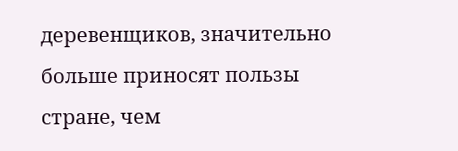деревенщиков, значительно больше приносят пользы стране, чем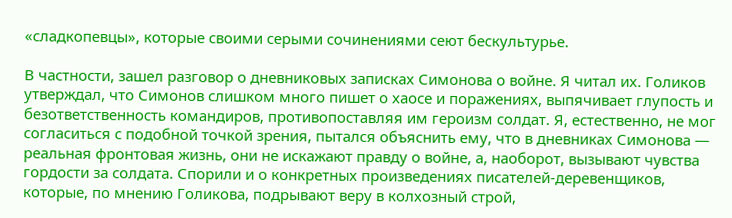«сладкопевцы», которые своими серыми сочинениями сеют бескультурье.

В частности, зашел разговор о дневниковых записках Симонова о войне. Я читал их. Голиков утверждал, что Симонов слишком много пишет о хаосе и поражениях, выпячивает глупость и безответственность командиров, противопоставляя им героизм солдат. Я, естественно, не мог согласиться с подобной точкой зрения, пытался объяснить ему, что в дневниках Симонова — реальная фронтовая жизнь, они не искажают правду о войне, а, наоборот, вызывают чувства гордости за солдата. Спорили и о конкретных произведениях писателей-деревенщиков, которые, по мнению Голикова, подрывают веру в колхозный строй,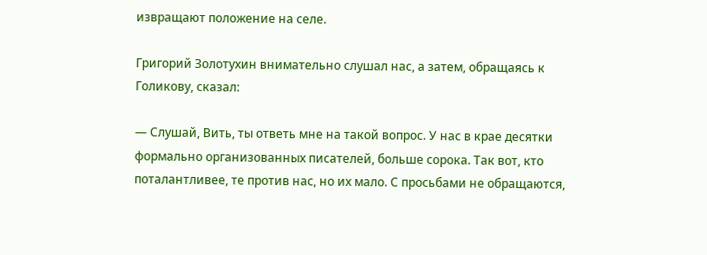извращают положение на селе.

Григорий Золотухин внимательно слушал нас, а затем, обращаясь к Голикову, сказал:

— Слушай, Вить, ты ответь мне на такой вопрос. У нас в крае десятки формально организованных писателей, больше сорока. Так вот, кто поталантливее, те против нас, но их мало. С просьбами не обращаются,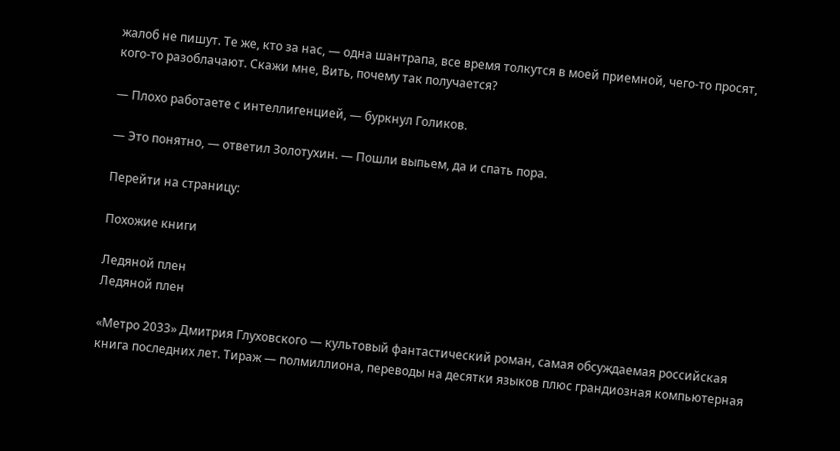жалоб не пишут. Те же, кто за нас, — одна шантрапа, все время толкутся в моей приемной, чего-то просят, кого-то разоблачают. Скажи мне, Вить, почему так получается?

— Плохо работаете с интеллигенцией, — буркнул Голиков.

— Это понятно, — ответил Золотухин. — Пошли выпьем, да и спать пора.

Перейти на страницу:

Похожие книги

Ледяной плен
Ледяной плен

«Метро 2033» Дмитрия Глуховского — культовый фантастический роман, самая обсуждаемая российская книга последних лет. Тираж — полмиллиона, переводы на десятки языков плюс грандиозная компьютерная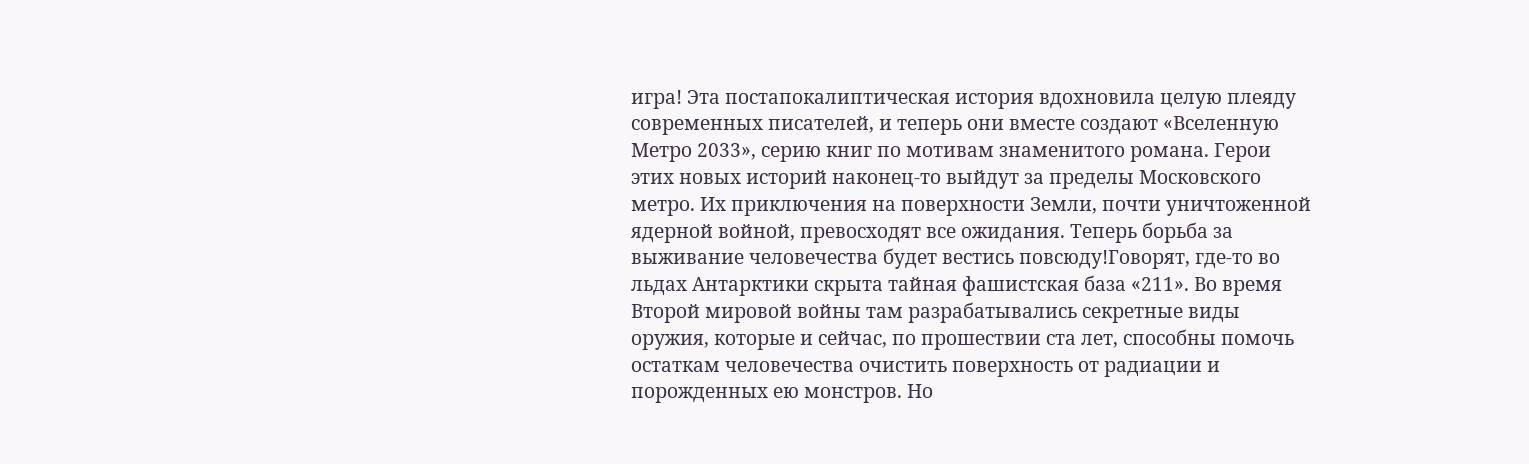игра! Эта постапокалиптическая история вдохновила целую плеяду современных писателей, и теперь они вместе создают «Вселенную Метро 2033», серию книг по мотивам знаменитого романа. Герои этих новых историй наконец-то выйдут за пределы Московского метро. Их приключения на поверхности Земли, почти уничтоженной ядерной войной, превосходят все ожидания. Теперь борьба за выживание человечества будет вестись повсюду!Говорят, где-то во льдах Антарктики скрыта тайная фашистская база «211». Во время Второй мировой войны там разрабатывались секретные виды оружия, которые и сейчас, по прошествии ста лет, способны помочь остаткам человечества очистить поверхность от радиации и порожденных ею монстров. Но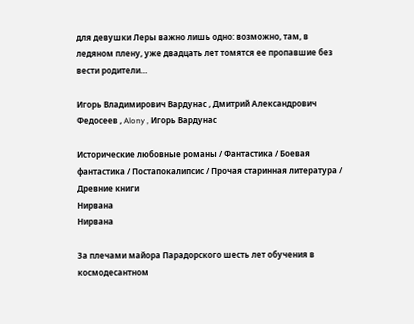для девушки Леры важно лишь одно: возможно, там, в ледяном плену, уже двадцать лет томятся ее пропавшие без вести родители…

Игорь Владимирович Вардунас , Дмитрий Александрович Федосеев , Alony , Игорь Вардунас

Исторические любовные романы / Фантастика / Боевая фантастика / Постапокалипсис / Прочая старинная литература / Древние книги
Нирвана
Нирвана

За плечами майора Парадорского шесть лет обучения в космодесантном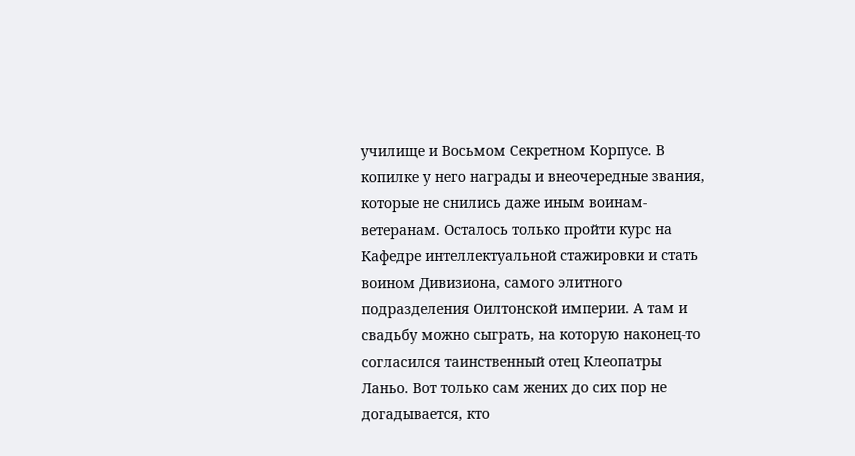училище и Восьмом Секретном Корпусе. В копилке у него награды и внеочередные звания, которые не снились даже иным воинам-ветеранам. Осталось только пройти курс на Кафедре интеллектуальной стажировки и стать воином Дивизиона, самого элитного подразделения Оилтонской империи. А там и свадьбу можно сыграть, на которую наконец-то согласился таинственный отец Клеопатры Ланьо. Вот только сам жених до сих пор не догадывается, кто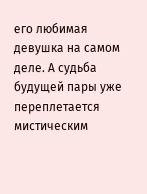его любимая девушка на самом деле. А судьба будущей пары уже переплетается мистическим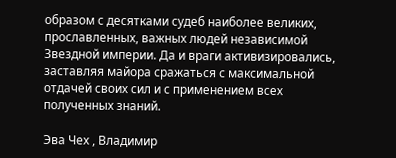образом с десятками судеб наиболее великих, прославленных, важных людей независимой Звездной империи. Да и враги активизировались, заставляя майора сражаться с максимальной отдачей своих сил и с применением всех полученных знаний.

Эва Чех , Владимир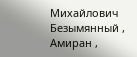Михайлович Безымянный , Амиран ,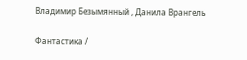Владимир Безымянный , Данила Врангель

Фантастика /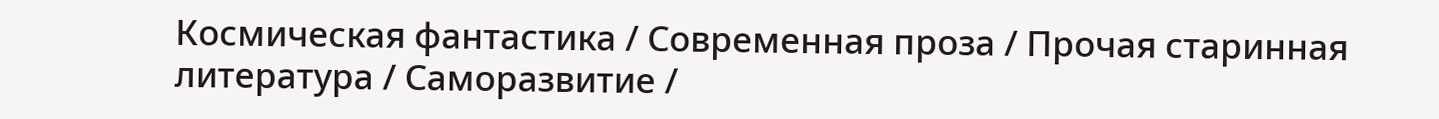Космическая фантастика / Современная проза / Прочая старинная литература / Саморазвитие /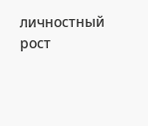личностный рост